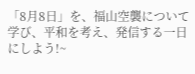「8月8日」を、福山空襲について学び、平和を考え、発信する一日にしよう!~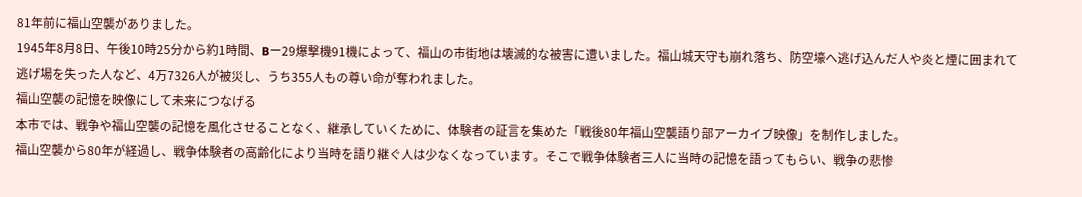81年前に福山空襲がありました。
1945年8月8日、午後10時25分から約1時間、Bー29爆撃機91機によって、福山の市街地は壊滅的な被害に遭いました。福山城天守も崩れ落ち、防空壕へ逃げ込んだ人や炎と煙に囲まれて逃げ場を失った人など、4万7326人が被災し、うち355人もの尊い命が奪われました。
福山空襲の記憶を映像にして未来につなげる
本市では、戦争や福山空襲の記憶を風化させることなく、継承していくために、体験者の証言を集めた「戦後80年福山空襲語り部アーカイブ映像」を制作しました。
福山空襲から80年が経過し、戦争体験者の高齢化により当時を語り継ぐ人は少なくなっています。そこで戦争体験者三人に当時の記憶を語ってもらい、戦争の悲惨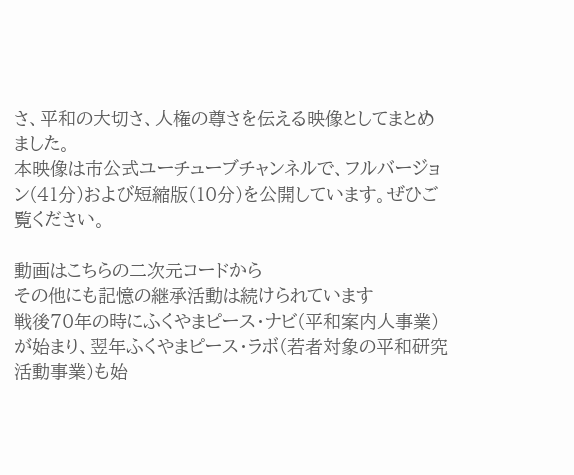さ、平和の大切さ、人権の尊さを伝える映像としてまとめました。
本映像は市公式ユーチューブチャンネルで、フルバージョン(41分)および短縮版(10分)を公開しています。ぜひご覧ください。

動画はこちらの二次元コードから
その他にも記憶の継承活動は続けられています
戦後70年の時にふくやまピース・ナビ(平和案内人事業)が始まり、翌年ふくやまピース・ラボ(若者対象の平和研究活動事業)も始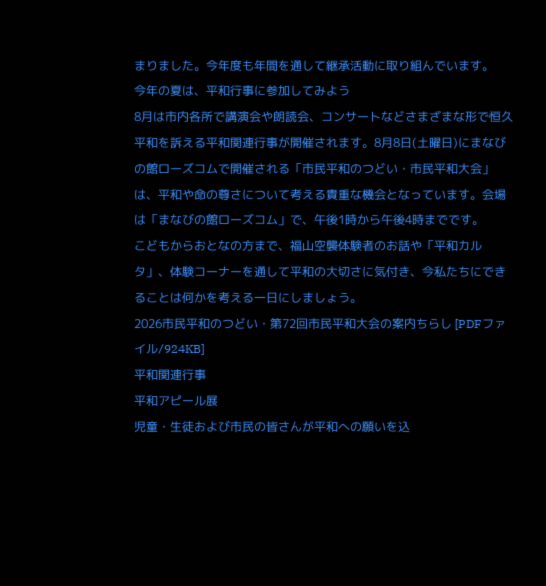まりました。今年度も年間を通して継承活動に取り組んでいます。
今年の夏は、平和行事に参加してみよう
8月は市内各所で講演会や朗読会、コンサートなどさまざまな形で恒久平和を訴える平和関連行事が開催されます。8月8日(土曜日)にまなびの館ローズコムで開催される「市民平和のつどい・市民平和大会」は、平和や命の尊さについて考える貴重な機会となっています。会場は「まなびの館ローズコム」で、午後1時から午後4時までです。
こどもからおとなの方まで、福山空襲体験者のお話や「平和カルタ」、体験コーナーを通して平和の大切さに気付き、今私たちにできることは何かを考える一日にしましょう。
2026市民平和のつどい・第72回市民平和大会の案内ちらし [PDFファイル/924KB]
平和関連行事
平和アピール展
児童・生徒および市民の皆さんが平和への願いを込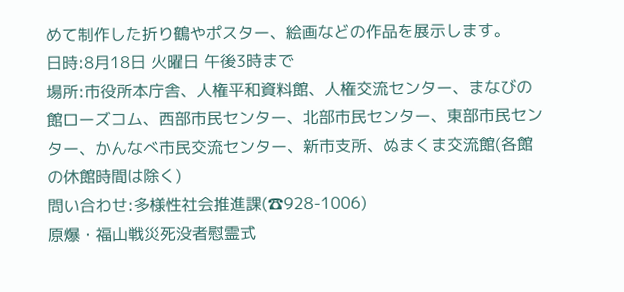めて制作した折り鶴やポスター、絵画などの作品を展示します。
日時:8月18日 火曜日 午後3時まで
場所:市役所本庁舎、人権平和資料館、人権交流センター、まなびの館ローズコム、西部市民センター、北部市民センター、東部市民センター、かんなべ市民交流センター、新市支所、ぬまくま交流館(各館の休館時間は除く)
問い合わせ:多様性社会推進課(☎928-1006)
原爆・福山戦災死没者慰霊式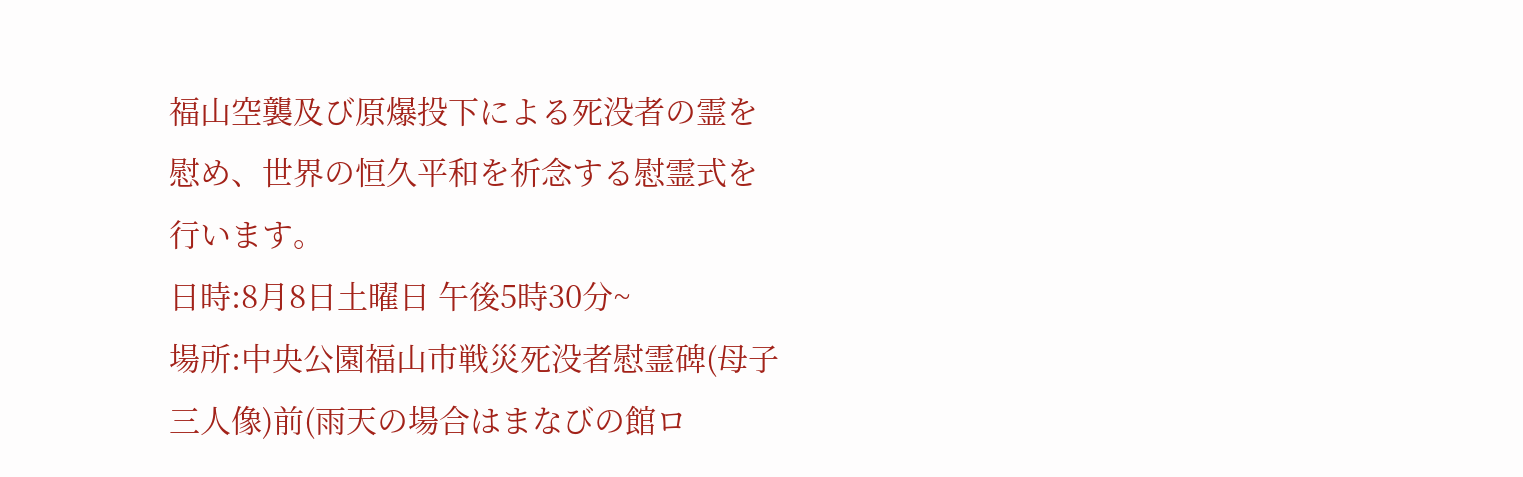福山空襲及び原爆投下による死没者の霊を慰め、世界の恒久平和を祈念する慰霊式を行います。
日時:8月8日土曜日 午後5時30分~
場所:中央公園福山市戦災死没者慰霊碑(母子三人像)前(雨天の場合はまなびの館ロ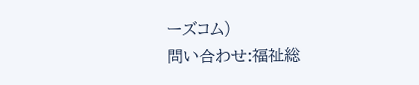ーズコム)
問い合わせ:福祉総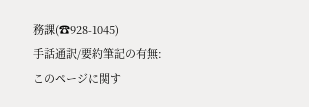務課(☎928-1045)
手話通訳/要約筆記の有無:
このページに関す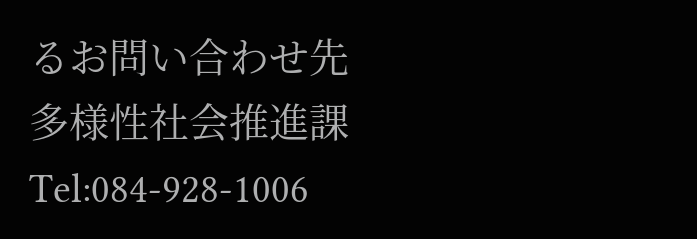るお問い合わせ先
多様性社会推進課
Tel:084-928-1006